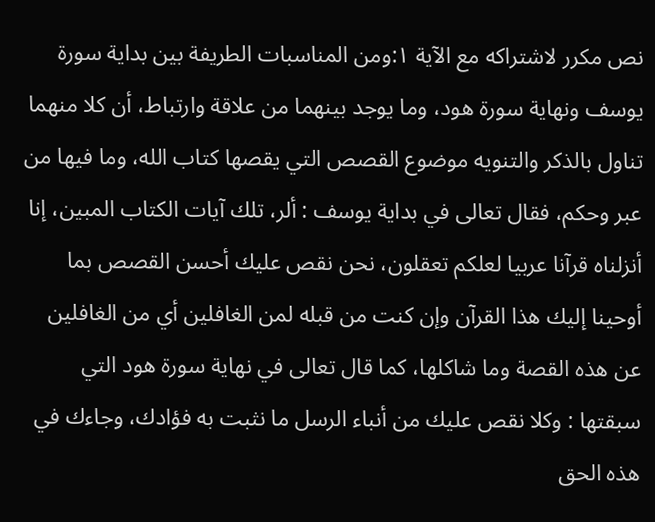نص مكرر لاشتراكه مع الآية ١:ومن المناسبات الطريفة بين بداية سورة يوسف ونهاية سورة هود، وما يوجد بينهما من علاقة وارتباط، أن كلا منهما تناول بالذكر والتنويه موضوع القصص التي يقصها كتاب الله، وما فيها من عبر وحكم، فقال تعالى في بداية يوسف : ألر، تلك آيات الكتاب المبين، إنا أنزلناه قرآنا عربيا لعلكم تعقلون، نحن نقص عليك أحسن القصص بما أوحينا إليك هذا القرآن وإن كنت من قبله لمن الغافلين أي من الغافلين عن هذه القصة وما شاكلها، كما قال تعالى في نهاية سورة هود التي سبقتها : وكلا نقص عليك من أنباء الرسل ما نثبت به فؤادك، وجاءك في هذه الحق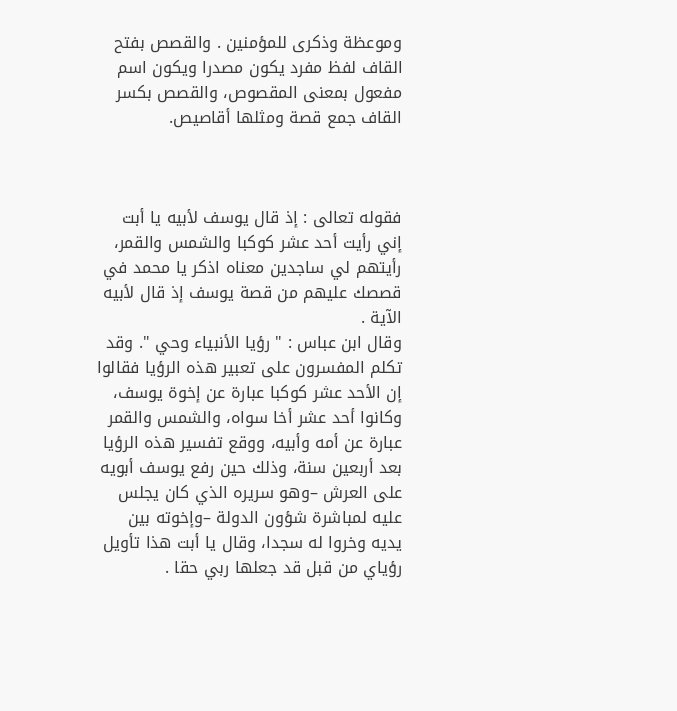وموعظة وذكرى للمؤمنين . والقصص بفتح القاف لفظ مفرد يكون مصدرا ويكون اسم مفعول بمعنى المقصوص، والقصص بكسر القاف جمع قصة ومثلها أقاصيص.



فقوله تعالى : إذ قال يوسف لأبيه يا أبت إني رأيت أحد عشر كوكبا والشمس والقمر، رأيتهم لي ساجدين معناه اذكر يا محمد في قصصك عليهم من قصة يوسف إذ قال لأبيه الآية .
وقال ابن عباس : " رؤيا الأنبياء وحي ". وقد تكلم المفسرون على تعبير هذه الرؤيا فقالوا إن الأحد عشر كوكبا عبارة عن إخوة يوسف، وكانوا أحد عشر أخا سواه، والشمس والقمر عبارة عن أمه وأبيه، ووقع تفسير هذه الرؤيا بعد أربعين سنة، وذلك حين رفع يوسف أبويه على العرش –وهو سريره الذي كان يجلس عليه لمباشرة شؤون الدولة –وإخوته بين يديه وخروا له سجدا، وقال يا أبت هذا تأويل رؤياي من قبل قد جعلها ربي حقا .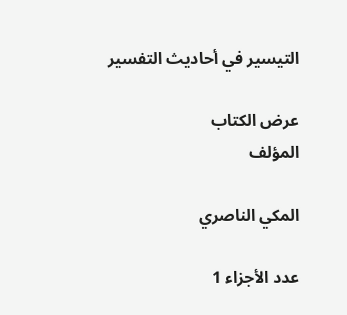التيسير في أحاديث التفسير

عرض الكتاب
المؤلف

المكي الناصري

عدد الأجزاء 1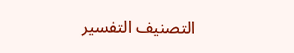التصنيف التفسير